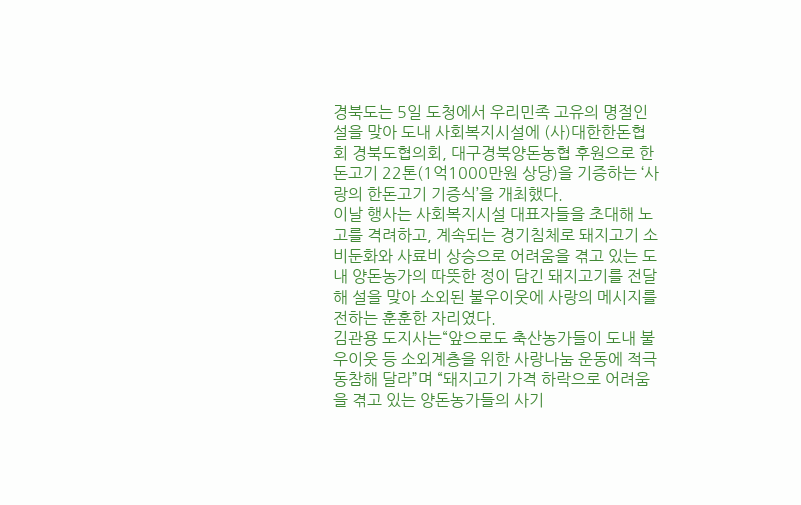경북도는 5일 도청에서 우리민족 고유의 명절인 설을 맞아 도내 사회복지시설에 (사)대한한돈협회 경북도협의회, 대구경북양돈농협 후원으로 한돈고기 22톤(1억1000만원 상당)을 기증하는 ‘사랑의 한돈고기 기증식’을 개최했다.
이날 행사는 사회복지시설 대표자들을 초대해 노고를 격려하고, 계속되는 경기침체로 돼지고기 소비둔화와 사료비 상승으로 어려움을 겪고 있는 도내 양돈농가의 따뜻한 정이 담긴 돼지고기를 전달해 설을 맞아 소외된 불우이웃에 사랑의 메시지를 전하는 훈훈한 자리였다.
김관용 도지사는“앞으로도 축산농가들이 도내 불우이웃 등 소외계층을 위한 사랑나눔 운동에 적극 동참해 달라”며 “돼지고기 가격 하락으로 어려움을 겪고 있는 양돈농가들의 사기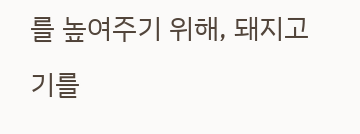를 높여주기 위해, 돼지고기를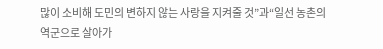많이 소비해 도민의 변하지 않는 사랑을 지켜줄 것”과“일선 농촌의 역군으로 살아가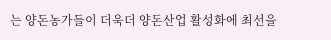는 양돈농가들이 더욱더 양돈산업 활성화에 최선을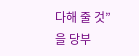다해 줄 것”을 당부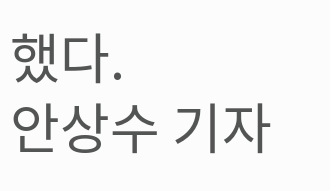했다.
안상수 기자